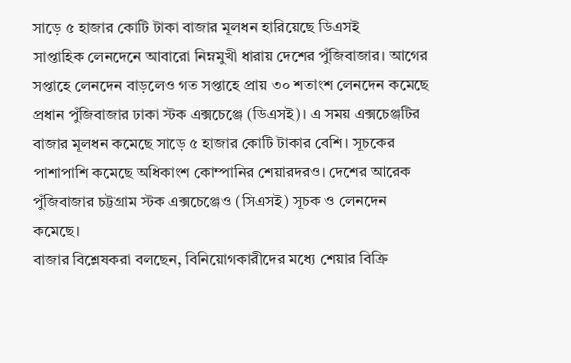সাড়ে ৫ হাজার কোটি টাকা বাজার মূলধন হারিয়েছে ডিএসই
সাপ্তাহিক লেনদেনে আবারো নিম্নমুখী ধারায় দেশের পুঁজিবাজার। আগের সপ্তাহে লেনদেন বাড়লেও গত সপ্তাহে প্রায় ৩০ শতাংশ লেনদেন কমেছে প্রধান পুঁজিবাজার ঢাকা স্টক এক্সচেঞ্জে (ডিএসই)। এ সময় এক্সচেঞ্জটির বাজার মূলধন কমেছে সাড়ে ৫ হাজার কোটি টাকার বেশি। সূচকের পাশাপাশি কমেছে অধিকাংশ কোম্পানির শেয়ারদরও। দেশের আরেক পুঁজিবাজার চট্টগ্রাম স্টক এক্সচেঞ্জেও (সিএসই) সূচক ও লেনদেন কমেছে।
বাজার বিশ্লেষকরা বলছেন, বিনিয়োগকারীদের মধ্যে শেয়ার বিক্রি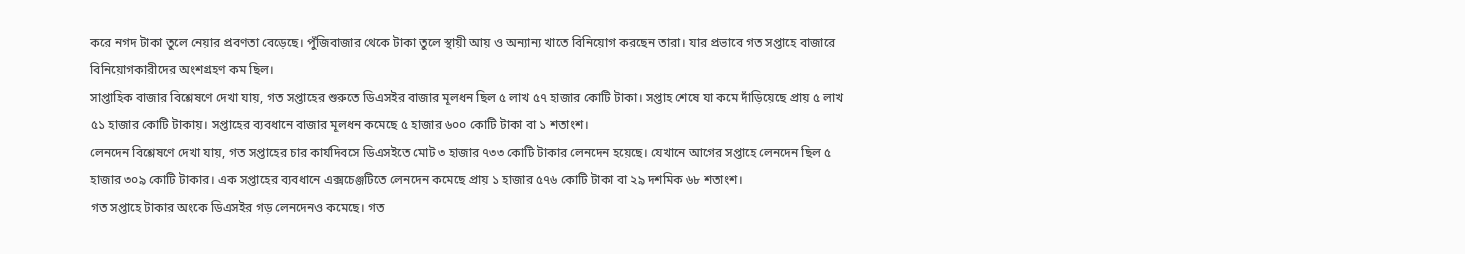করে নগদ টাকা তুলে নেয়ার প্রবণতা বেড়েছে। পুঁজিবাজার থেকে টাকা তুলে স্থায়ী আয় ও অন্যান্য খাতে বিনিয়োগ করছেন তারা। যার প্রভাবে গত সপ্তাহে বাজারে বিনিয়োগকারীদের অংশগ্রহণ কম ছিল।
সাপ্তাহিক বাজার বিশ্লেষণে দেখা যায়, গত সপ্তাহের শুরুতে ডিএসইর বাজার মূলধন ছিল ৫ লাখ ৫৭ হাজার কোটি টাকা। সপ্তাহ শেষে যা কমে দাঁড়িয়েছে প্রায় ৫ লাখ ৫১ হাজার কোটি টাকায়। সপ্তাহের ব্যবধানে বাজার মূলধন কমেছে ৫ হাজার ৬০০ কোটি টাকা বা ১ শতাংশ।
লেনদেন বিশ্লেষণে দেখা যায়, গত সপ্তাহের চার কার্যদিবসে ডিএসইতে মোট ৩ হাজার ৭৩৩ কোটি টাকার লেনদেন হয়েছে। যেখানে আগের সপ্তাহে লেনদেন ছিল ৫ হাজার ৩০৯ কোটি টাকার। এক সপ্তাহের ব্যবধানে এক্সচেঞ্জটিতে লেনদেন কমেছে প্রায় ১ হাজার ৫৭৬ কোটি টাকা বা ২৯ দশমিক ৬৮ শতাংশ।
গত সপ্তাহে টাকার অংকে ডিএসইর গড় লেনদেনও কমেছে। গত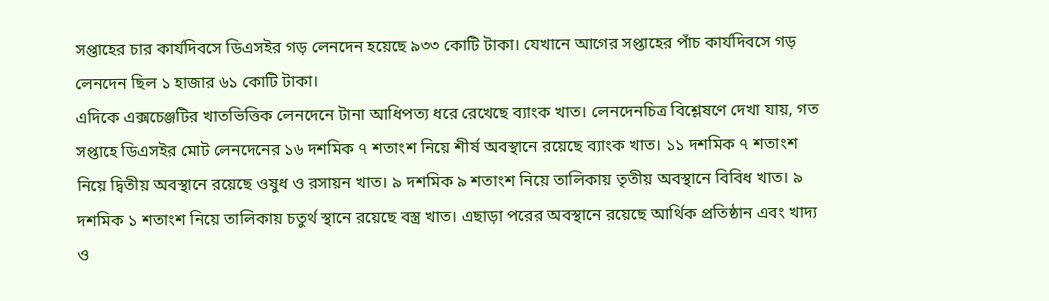সপ্তাহের চার কার্যদিবসে ডিএসইর গড় লেনদেন হয়েছে ৯৩৩ কোটি টাকা। যেখানে আগের সপ্তাহের পাঁচ কার্যদিবসে গড় লেনদেন ছিল ১ হাজার ৬১ কোটি টাকা।
এদিকে এক্সচেঞ্জটির খাতভিত্তিক লেনদেনে টানা আধিপত্য ধরে রেখেছে ব্যাংক খাত। লেনদেনচিত্র বিশ্লেষণে দেখা যায়, গত সপ্তাহে ডিএসইর মোট লেনদেনের ১৬ দশমিক ৭ শতাংশ নিয়ে শীর্ষ অবস্থানে রয়েছে ব্যাংক খাত। ১১ দশমিক ৭ শতাংশ নিয়ে দ্বিতীয় অবস্থানে রয়েছে ওষুধ ও রসায়ন খাত। ৯ দশমিক ৯ শতাংশ নিয়ে তালিকায় তৃতীয় অবস্থানে বিবিধ খাত। ৯ দশমিক ১ শতাংশ নিয়ে তালিকায় চতুর্থ স্থানে রয়েছে বস্ত্র খাত। এছাড়া পরের অবস্থানে রয়েছে আর্থিক প্রতিষ্ঠান এবং খাদ্য ও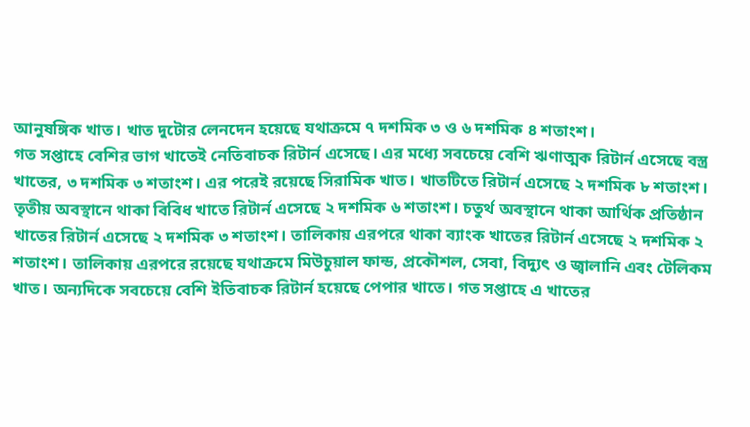আনুষঙ্গিক খাত। খাত দুটোর লেনদেন হয়েছে যথাক্রমে ৭ দশমিক ৩ ও ৬ দশমিক ৪ শতাংশ।
গত সপ্তাহে বেশির ভাগ খাতেই নেতিবাচক রিটার্ন এসেছে। এর মধ্যে সবচেয়ে বেশি ঋণাত্মক রিটার্ন এসেছে বস্ত্র খাতের, ৩ দশমিক ৩ শতাংশ। এর পরেই রয়েছে সিরামিক খাত। খাতটিতে রিটার্ন এসেছে ২ দশমিক ৮ শতাংশ। তৃতীয় অবস্থানে থাকা বিবিধ খাতে রিটার্ন এসেছে ২ দশমিক ৬ শতাংশ। চতুর্থ অবস্থানে থাকা আর্থিক প্রতিষ্ঠান খাতের রিটার্ন এসেছে ২ দশমিক ৩ শতাংশ। তালিকায় এরপরে থাকা ব্যাংক খাতের রিটার্ন এসেছে ২ দশমিক ২ শতাংশ। তালিকায় এরপরে রয়েছে যথাক্রমে মিউচুয়াল ফান্ড, প্রকৌশল, সেবা, বিদ্যুৎ ও জ্বালানি এবং টেলিকম খাত। অন্যদিকে সবচেয়ে বেশি ইতিবাচক রিটার্ন হয়েছে পেপার খাতে। গত সপ্তাহে এ খাতের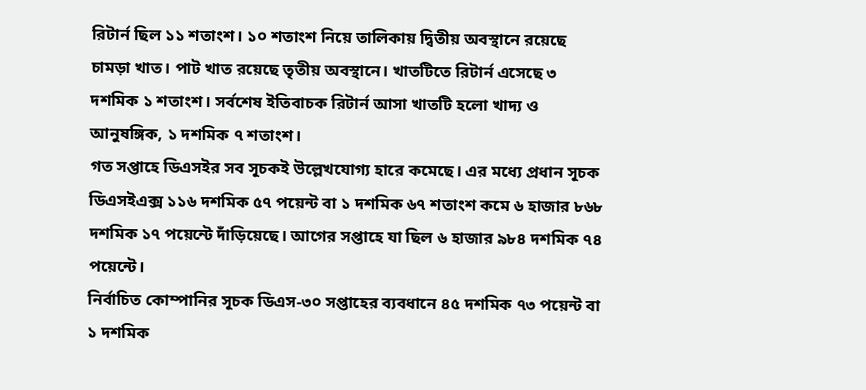রিটার্ন ছিল ১১ শতাংশ। ১০ শতাংশ নিয়ে তালিকায় দ্বিতীয় অবস্থানে রয়েছে চামড়া খাত। পাট খাত রয়েছে তৃতীয় অবস্থানে। খাতটিতে রিটার্ন এসেছে ৩ দশমিক ১ শতাংশ। সর্বশেষ ইতিবাচক রিটার্ন আসা খাতটি হলো খাদ্য ও আনুষঙ্গিক, ১ দশমিক ৭ শতাংশ।
গত সপ্তাহে ডিএসইর সব সূচকই উল্লেখযোগ্য হারে কমেছে। এর মধ্যে প্রধান সূচক ডিএসইএক্স ১১৬ দশমিক ৫৭ পয়েন্ট বা ১ দশমিক ৬৭ শতাংশ কমে ৬ হাজার ৮৬৮ দশমিক ১৭ পয়েন্টে দাঁড়িয়েছে। আগের সপ্তাহে যা ছিল ৬ হাজার ৯৮৪ দশমিক ৭৪ পয়েন্টে।
নির্বাচিত কোম্পানির সূচক ডিএস-৩০ সপ্তাহের ব্যবধানে ৪৫ দশমিক ৭৩ পয়েন্ট বা ১ দশমিক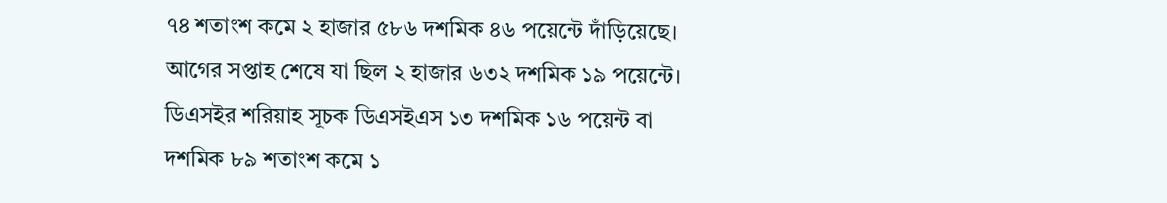৭৪ শতাংশ কমে ২ হাজার ৫৮৬ দশমিক ৪৬ পয়েন্টে দাঁড়িয়েছে। আগের সপ্তাহ শেষে যা ছিল ২ হাজার ৬৩২ দশমিক ১৯ পয়েন্টে।
ডিএসইর শরিয়াহ সূচক ডিএসইএস ১৩ দশমিক ১৬ পয়েন্ট বা দশমিক ৮৯ শতাংশ কমে ১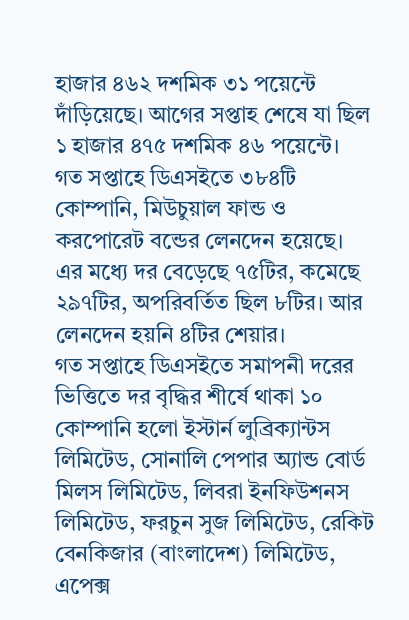হাজার ৪৬২ দশমিক ৩১ পয়েন্টে দাঁড়িয়েছে। আগের সপ্তাহ শেষে যা ছিল ১ হাজার ৪৭৫ দশমিক ৪৬ পয়েন্টে।
গত সপ্তাহে ডিএসইতে ৩৮৪টি কোম্পানি, মিউচুয়াল ফান্ড ও করপোরেট বন্ডের লেনদেন হয়েছে। এর মধ্যে দর বেড়েছে ৭৫টির, কমেছে ২৯৭টির, অপরিবর্তিত ছিল ৮টির। আর লেনদেন হয়নি ৪টির শেয়ার।
গত সপ্তাহে ডিএসইতে সমাপনী দরের ভিত্তিতে দর বৃদ্ধির শীর্ষে থাকা ১০ কোম্পানি হলো ইস্টার্ন লুব্রিক্যান্টস লিমিটেড, সোনালি পেপার অ্যান্ড বোর্ড মিলস লিমিটেড, লিবরা ইনফিউশনস লিমিটেড, ফরচুন সুজ লিমিটেড, রেকিট বেনকিজার (বাংলাদেশ) লিমিটেড, এপেক্স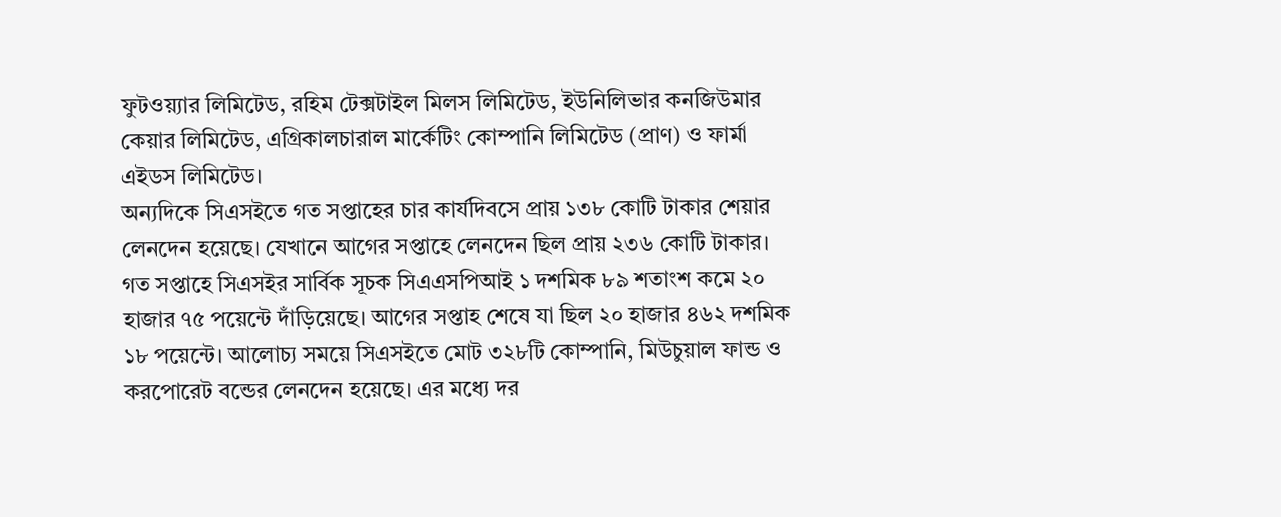ফুটওয়্যার লিমিটেড, রহিম টেক্সটাইল মিলস লিমিটেড, ইউনিলিভার কনজিউমার কেয়ার লিমিটেড, এগ্রিকালচারাল মার্কেটিং কোম্পানি লিমিটেড (প্রাণ) ও ফার্মা এইডস লিমিটেড।
অন্যদিকে সিএসইতে গত সপ্তাহের চার কার্যদিবসে প্রায় ১৩৮ কোটি টাকার শেয়ার লেনদেন হয়েছে। যেখানে আগের সপ্তাহে লেনদেন ছিল প্রায় ২৩৬ কোটি টাকার। গত সপ্তাহে সিএসইর সার্বিক সূচক সিএএসপিআই ১ দশমিক ৮৯ শতাংশ কমে ২০ হাজার ৭৫ পয়েন্টে দাঁড়িয়েছে। আগের সপ্তাহ শেষে যা ছিল ২০ হাজার ৪৬২ দশমিক ১৮ পয়েন্টে। আলোচ্য সময়ে সিএসইতে মোট ৩২৮টি কোম্পানি, মিউচুয়াল ফান্ড ও করপোরেট বন্ডের লেনদেন হয়েছে। এর মধ্যে দর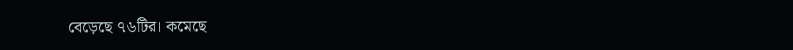বেড়েছে ৭৬টির। কমেছে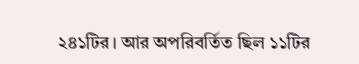২৪১টির। আর অপরিবর্তিত ছিল ১১টির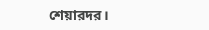শেয়ারদর।